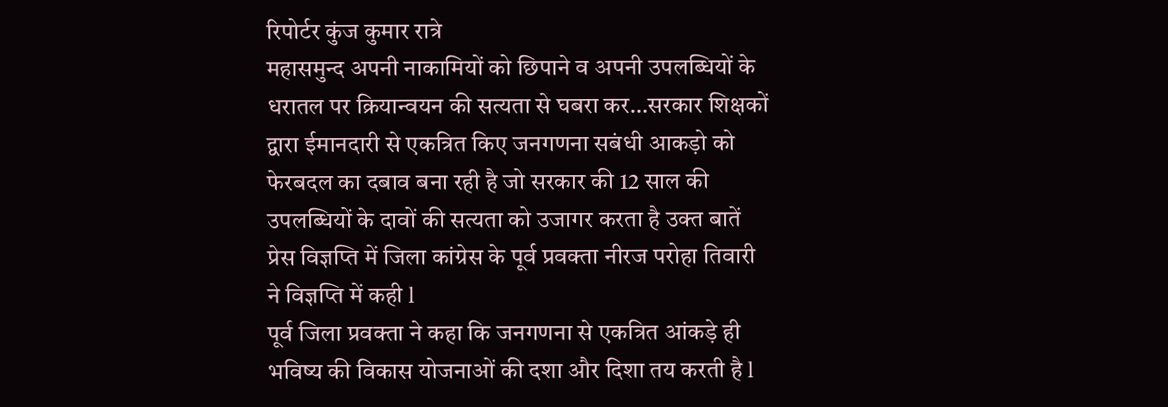रिपोर्टर कुंज कुमार रात्रे
महासमुन्द अपनी नाकामियों को छिपाने व अपनी उपलब्धियों के धरातल पर क्रियान्वयन की सत्यता से घबरा कर…सरकार शिक्षकों द्वारा ईमानदारी से एकत्रित किए जनगणना सबंधी आकड़ो को फेरबदल का दबाव बना रही है जो सरकार की 12 साल की उपलब्धियों के दावों की सत्यता को उजागर करता है उक्त बातें प्रेस विज्ञप्ति में जिला कांग्रेस के पूर्व प्रवक्ता नीरज परोहा तिवारी ने विज्ञप्ति में कही l
पूर्व जिला प्रवक्ता ने कहा कि जनगणना से एकत्रित आंकड़े ही भविष्य की विकास योजनाओं की दशा और दिशा तय करती है l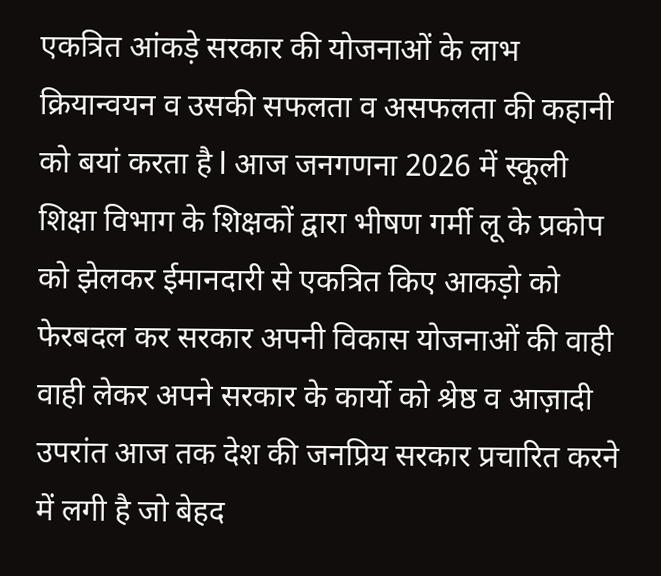एकत्रित आंकड़े सरकार की योजनाओं के लाभ क्रियान्वयन व उसकी सफलता व असफलता की कहानी को बयां करता है l आज जनगणना 2026 में स्कूली शिक्षा विभाग के शिक्षकों द्वारा भीषण गर्मी लू के प्रकोप को झेलकर ईमानदारी से एकत्रित किए आकड़ो को फेरबदल कर सरकार अपनी विकास योजनाओं की वाही वाही लेकर अपने सरकार के कार्यो को श्रेष्ठ व आज़ादी उपरांत आज तक देश की जनप्रिय सरकार प्रचारित करने में लगी है जो बेहद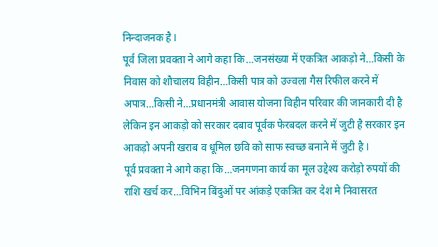निन्दाजनक है l
पूर्व जिला प्रवक्ता ने आगे कहा कि…जनसंख्या में एकत्रित आकड़ो ने…किसी के निवास को शौचालय विहीन…किसी पात्र को उज्वला गैस रिफील करने में अपात्र…किसी ने…प्रधानमंत्री आवास योजना विहीन परिवार की जानकारी दी है लेकिन इन आकड़ो को सरकार दबाव पूर्वक फेरबदल करने में जुटी है सरकार इन आकड़ो अपनी खराब व धूमिल छवि को साफ स्वच्छ बनाने में जुटी है l
पूर्व प्रवक्ता ने आगे कहा कि…जनगणना कार्य का मूल उद्देश्य करोड़ो रुपयों की राशि खर्च कर…विभिन बिंदुओं पर आंकड़े एकत्रित कर देश मे निवासरत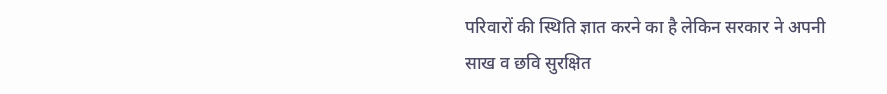परिवारों की स्थिति ज्ञात करने का है लेकिन सरकार ने अपनी साख व छवि सुरक्षित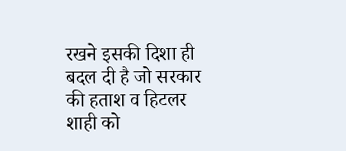रखने इसकी दिशा ही बदल दी है जो सरकार की हताश व हिटलर शाही को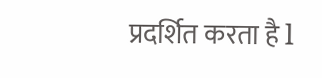प्रदर्शित करता है l